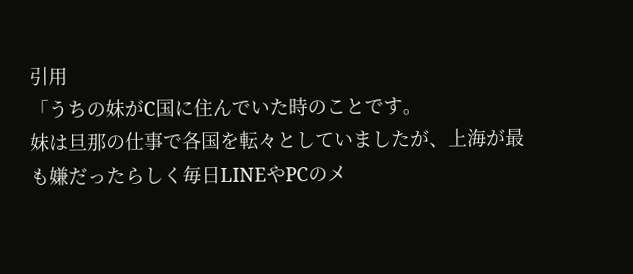引用
「うちの妹がC国に住んでいた時のことです。
妹は旦那の仕事で各国を転々としていましたが、上海が最も嫌だったらしく毎日LINEやPCのメ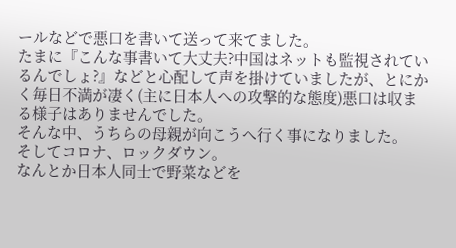ールなどで悪口を書いて送って来てました。
たまに『こんな事書いて大丈夫?中国はネットも監視されているんでしょ?』などと心配して声を掛けていましたが、とにかく毎日不満が凄く(主に日本人への攻撃的な態度)悪口は収まる様子はありませんでした。
そんな中、うちらの母親が向こうへ行く事になりました。
そしてコロナ、ロックダウン。
なんとか日本人同士で野菜などを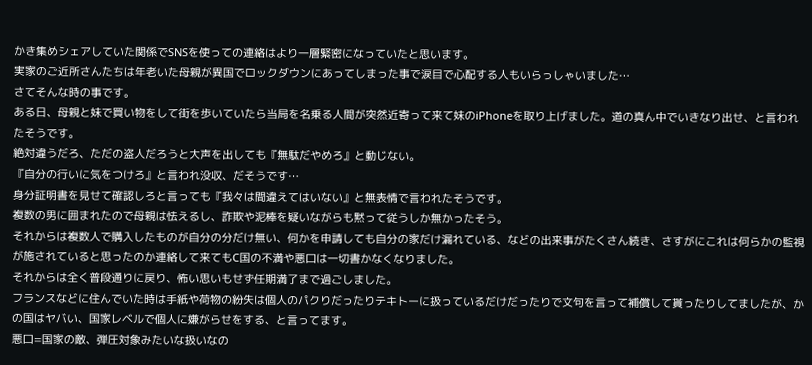かき集めシェアしていた関係でSNSを使っての連絡はより一層緊密になっていたと思います。
実家のご近所さんたちは年老いた母親が異国でロックダウンにあってしまった事で涙目で心配する人もいらっしゃいました…
さてそんな時の事です。
ある日、母親と妹で買い物をして街を歩いていたら当局を名乗る人間が突然近寄って来て妹のiPhoneを取り上げました。道の真ん中でいきなり出せ、と言われたそうです。
絶対違うだろ、ただの盗人だろうと大声を出しても『無駄だやめろ』と動じない。
『自分の行いに気をつけろ』と言われ没収、だそうです…
身分証明書を見せて確認しろと言っても『我々は間違えてはいない』と無表情で言われたそうです。
複数の男に囲まれたので母親は怯えるし、詐欺や泥棒を疑いながらも黙って従うしか無かったそう。
それからは複数人で購入したものが自分の分だけ無い、何かを申請しても自分の家だけ漏れている、などの出来事がたくさん続き、さすがにこれは何らかの監視が施されていると思ったのか連絡して来てもC国の不満や悪口は一切書かなくなりました。
それからは全く普段通りに戻り、怖い思いもせず任期満了まで過ごしました。
フランスなどに住んでいた時は手紙や荷物の紛失は個人のパクりだったりテキトーに扱っているだけだったりで文句を言って補償して貰ったりしてましたが、かの国はヤバい、国家レベルで個人に嫌がらせをする、と言ってます。
悪口=国家の敵、弾圧対象みたいな扱いなの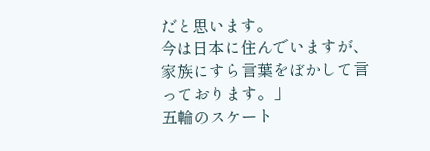だと思います。
今は日本に住んでいますが、家族にすら言葉をぼかして言っております。」
五輪のスケート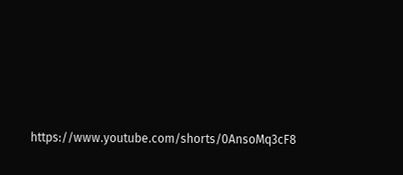https://www.youtube.com/shorts/0AnsoMq3cF8